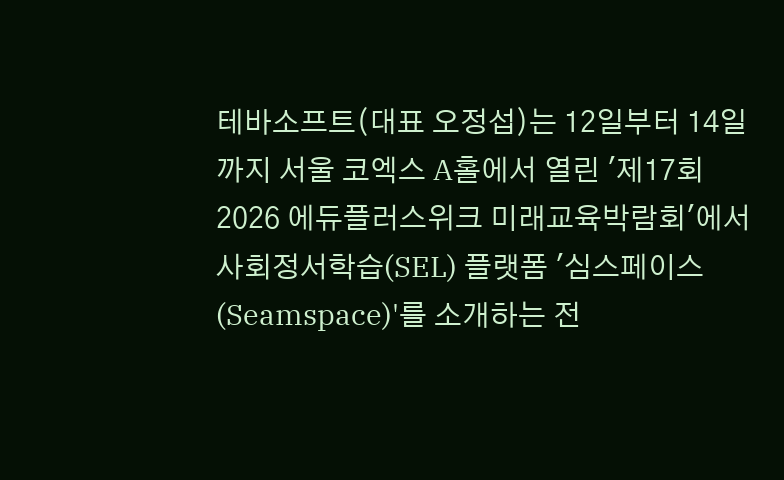테바소프트(대표 오정섭)는 12일부터 14일까지 서울 코엑스 A홀에서 열린 '제17회 2026 에듀플러스위크 미래교육박람회'에서 사회정서학습(SEL) 플랫폼 '심스페이스(Seamspace)'를 소개하는 전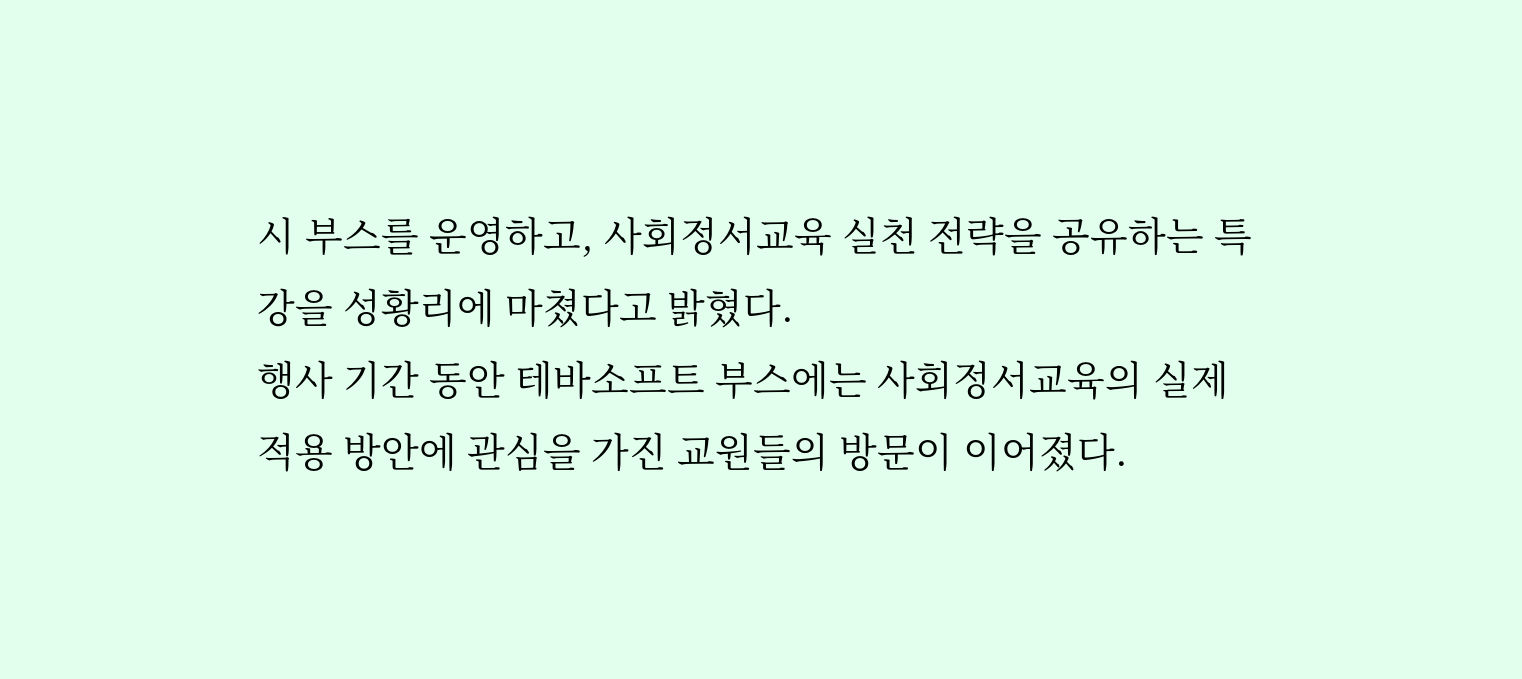시 부스를 운영하고, 사회정서교육 실천 전략을 공유하는 특강을 성황리에 마쳤다고 밝혔다.
행사 기간 동안 테바소프트 부스에는 사회정서교육의 실제 적용 방안에 관심을 가진 교원들의 방문이 이어졌다.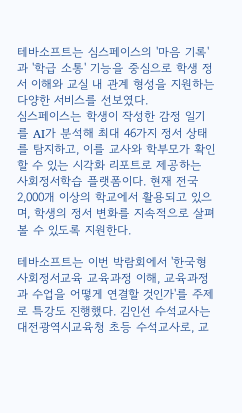테바소프트는 심스페이스의 '마음 기록'과 '학급 소통' 기능을 중심으로 학생 정서 이해와 교실 내 관계 형성을 지원하는 다양한 서비스를 선보였다.
심스페이스는 학생이 작성한 감정 일기를 AI가 분석해 최대 46가지 정서 상태를 탐지하고, 이를 교사와 학부모가 확인할 수 있는 시각화 리포트로 제공하는 사회정서학습 플랫폼이다. 현재 전국 2,000개 이상의 학교에서 활용되고 있으며, 학생의 정서 변화를 지속적으로 살펴볼 수 있도록 지원한다.

테바소프트는 이번 박람회에서 '한국형 사회정서교육 교육과정 이해, 교육과정과 수업을 어떻게 연결할 것인가'를 주제로 특강도 진행했다. 김인선 수석교사는 대전광역시교육청 초등 수석교사로, 교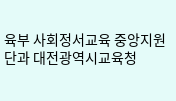육부 사회정서교육 중앙지원단과 대전광역시교육청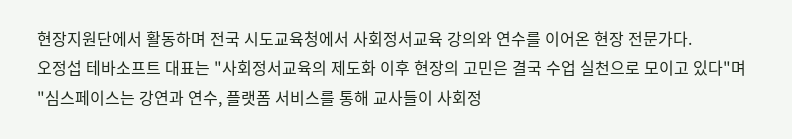현장지원단에서 활동하며 전국 시도교육청에서 사회정서교육 강의와 연수를 이어온 현장 전문가다.
오정섭 테바소프트 대표는 "사회정서교육의 제도화 이후 현장의 고민은 결국 수업 실천으로 모이고 있다"며 "심스페이스는 강연과 연수, 플랫폼 서비스를 통해 교사들이 사회정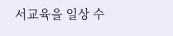서교육을 일상 수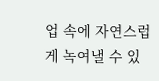업 속에 자연스럽게 녹여낼 수 있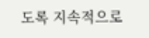도록 지속적으로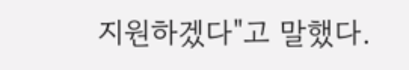지원하겠다"고 말했다.